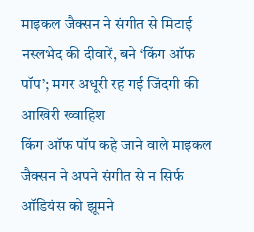माइकल जैक्सन ने संगीत से मिटाई नस्लभेद की दीवारें, बने ‘किंग ऑफ पॉप’; मगर अधूरी रह गई जिंदगी की आखिरी ख्वाहिश
किंग ऑफ पॉप कहे जाने वाले माइकल जैक्सन ने अपने संगीत से न सिर्फ ऑडियंस को झूमने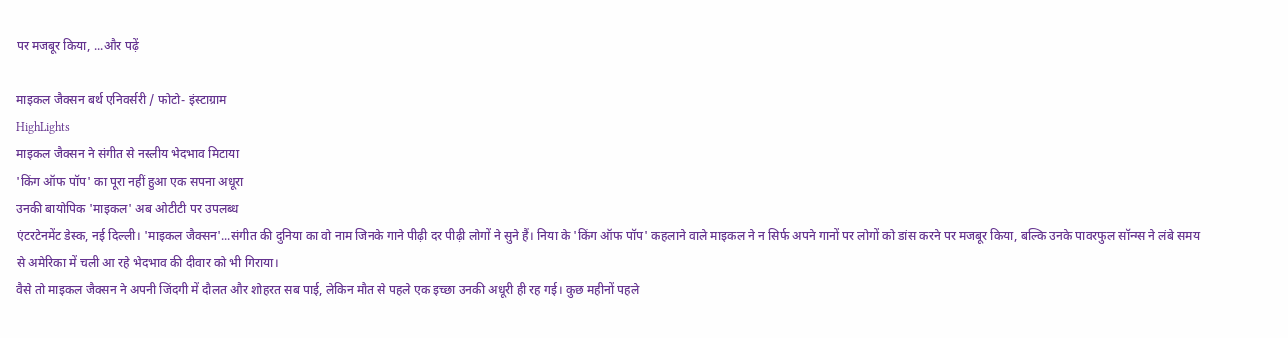पर मजबूर किया, ...और पढ़ें

माइकल जैक्सन बर्थ एनिवर्सरी / फोटो- इंस्टाग्राम
HighLights
माइकल जैक्सन ने संगीत से नस्लीय भेदभाव मिटाया
'किंग ऑफ पॉप' का पूरा नहीं हुआ एक सपना अधूरा
उनकी बायोपिक 'माइकल' अब ओटीटी पर उपलब्ध
एंटरटेनमेंट डेस्क, नई दिल्ली। 'माइकल जैक्सन'...संगीत की दुनिया का वो नाम जिनके गाने पीढ़ी दर पीढ़ी लोगों ने सुने हैं। निया के 'किंग ऑफ पॉप' कहलाने वाले माइकल ने न सिर्फ अपने गानों पर लोगों को डांस करने पर मजबूर किया, बल्कि उनके पावरफुल सॉन्ग्स ने लंबे समय से अमेरिका में चली आ रहे भेदभाव की दीवार को भी गिराया।
वैसे तो माइकल जैक्सन ने अपनी जिंदगी में दौलत और शोहरत सब पाई, लेकिन मौत से पहले एक इच्छा उनकी अधूरी ही रह गई। कुछ महीनों पहले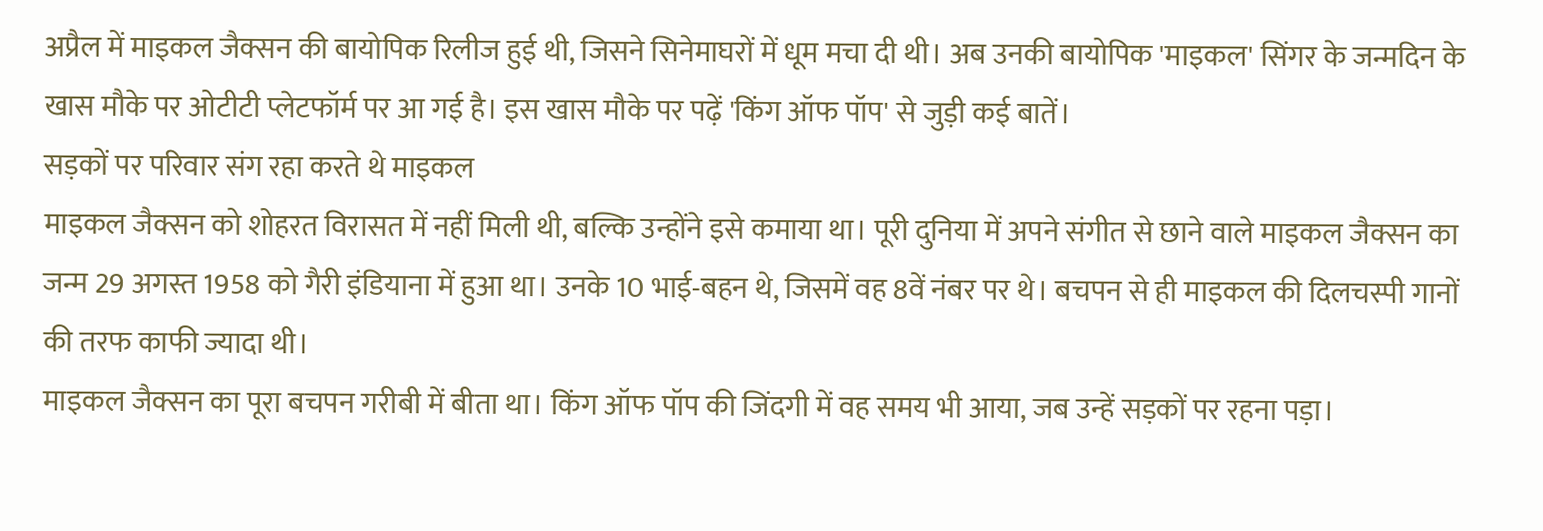अप्रैल में माइकल जैक्सन की बायोपिक रिलीज हुई थी, जिसने सिनेमाघरों में धूम मचा दी थी। अब उनकी बायोपिक 'माइकल' सिंगर के जन्मदिन के खास मौके पर ओटीटी प्लेटफॉर्म पर आ गई है। इस खास मौके पर पढ़ें 'किंग ऑफ पॉप' से जुड़ी कई बातें।
सड़कों पर परिवार संग रहा करते थे माइकल
माइकल जैक्सन को शोहरत विरासत में नहीं मिली थी, बल्कि उन्होंने इसे कमाया था। पूरी दुनिया में अपने संगीत से छाने वाले माइकल जैक्सन का जन्म 29 अगस्त 1958 को गैरी इंडियाना में हुआ था। उनके 10 भाई-बहन थे, जिसमें वह 8वें नंबर पर थे। बचपन से ही माइकल की दिलचस्पी गानों की तरफ काफी ज्यादा थी।
माइकल जैक्सन का पूरा बचपन गरीबी में बीता था। किंग ऑफ पॉप की जिंदगी में वह समय भी आया, जब उन्हें सड़कों पर रहना पड़ा।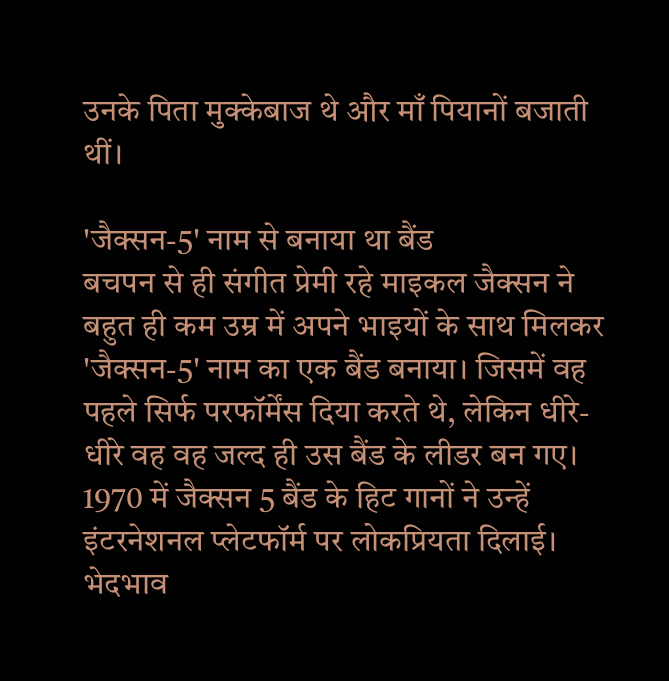उनके पिता मुक्केबाज थे और माँ पियानों बजाती थीं।

'जैक्सन-5' नाम से बनाया था बैंड
बचपन से ही संगीत प्रेमी रहे माइकल जैक्सन ने बहुत ही कम उम्र में अपने भाइयों के साथ मिलकर 'जैक्सन-5' नाम का एक बैंड बनाया। जिसमें वह पहले सिर्फ परफॉर्मेंस दिया करते थे, लेकिन धीरे-धीरे वह वह जल्द ही उस बैंड के लीडर बन गए। 1970 में जैक्सन 5 बैंड के हिट गानों ने उन्हें इंटरनेशनल प्लेटफॉर्म पर लोकप्रियता दिलाई।
भेदभाव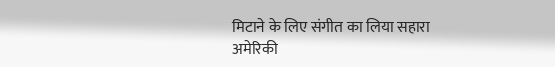मिटाने के लिए संगीत का लिया सहारा
अमेरिकी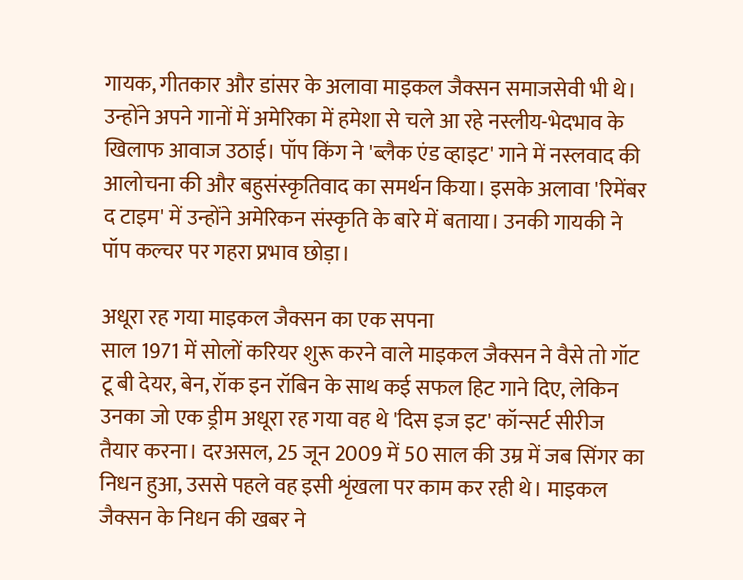गायक, गीतकार और डांसर के अलावा माइकल जैक्सन समाजसेवी भी थे। उन्होंने अपने गानों में अमेरिका में हमेशा से चले आ रहे नस्लीय-भेदभाव के खिलाफ आवाज उठाई। पॉप किंग ने 'ब्लैक एंड व्हाइट' गाने में नस्लवाद की आलोचना की और बहुसंस्कृतिवाद का समर्थन किया। इसके अलावा 'रिमेंबर द टाइम' में उन्होंने अमेरिकन संस्कृति के बारे में बताया। उनकी गायकी ने पॉप कल्चर पर गहरा प्रभाव छोड़ा।

अधूरा रह गया माइकल जैक्सन का एक सपना
साल 1971 में सोलों करियर शुरू करने वाले माइकल जैक्सन ने वैसे तो गॉट टू बी देयर, बेन, रॉक इन रॉबिन के साथ कई सफल हिट गाने दिए, लेकिन उनका जो एक ड्रीम अधूरा रह गया वह थे 'दिस इज इट' कॉन्सर्ट सीरीज तैयार करना। दरअसल, 25 जून 2009 में 50 साल की उम्र में जब सिंगर का निधन हुआ, उससे पहले वह इसी शृंखला पर काम कर रही थे। माइकल जैक्सन के निधन की खबर ने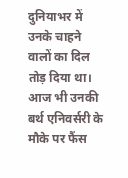दुनियाभर में उनके चाहने वालों का दिल तोड़ दिया था। आज भी उनकी बर्थ एनिवर्सरी के मौके पर फैंस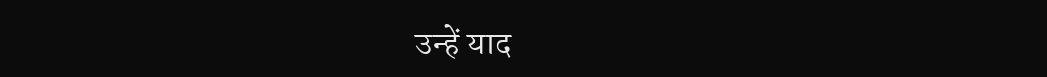उन्हें याद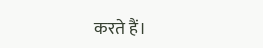करते हैं।